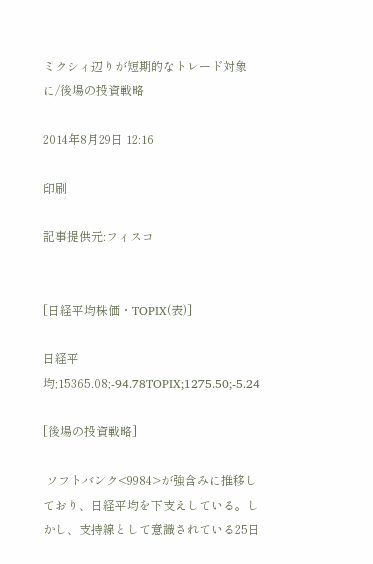ミクシィ辺りが短期的なトレード対象に/後場の投資戦略

2014年8月29日 12:16

印刷

記事提供元:フィスコ


[日経平均株価・TOPIX(表)]

日経平均;15365.08;-94.78TOPIX;1275.50;-5.24

[後場の投資戦略]

 ソフトバンク<9984>が強含みに推移しており、日経平均を下支えしている。しかし、支持線として意識されている25日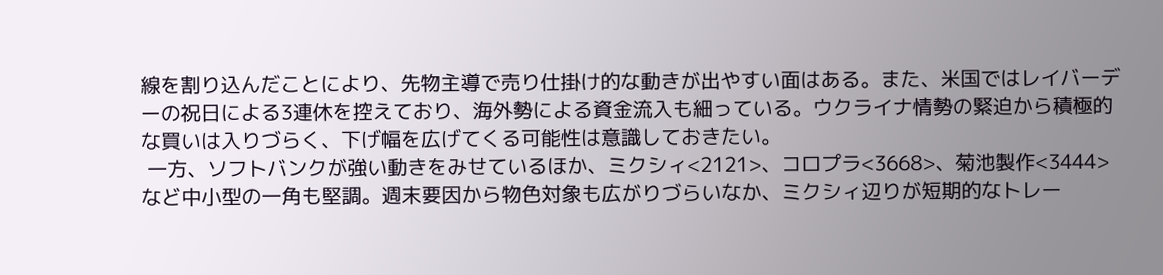線を割り込んだことにより、先物主導で売り仕掛け的な動きが出やすい面はある。また、米国ではレイバーデーの祝日による3連休を控えており、海外勢による資金流入も細っている。ウクライナ情勢の緊迫から積極的な買いは入りづらく、下げ幅を広げてくる可能性は意識しておきたい。
 一方、ソフトバンクが強い動きをみせているほか、ミクシィ<2121>、コロプラ<3668>、菊池製作<3444>など中小型の一角も堅調。週末要因から物色対象も広がりづらいなか、ミクシィ辺りが短期的なトレー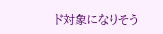ド対象になりそう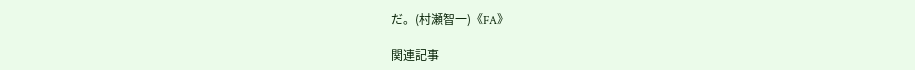だ。(村瀬智一)《FA》

関連記事